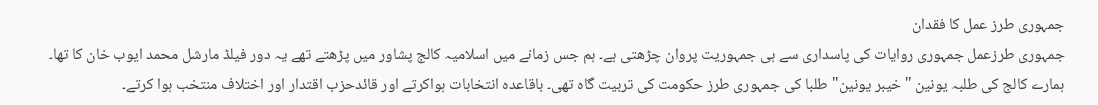جمہوری طرز عمل کا فقدان
جمہوری طرزعمل جمہوری روایات کی پاسداری سے ہی جمہوریت پروان چڑھتی ہے۔ ہم جس زمانے میں اسلامیہ کالج پشاور میں پڑھتے تھے یہ دور فیلڈ مارشل محمد ایوب خان کا تھا۔ ہمارے کالج کی طلبہ یونین "خیبر یونین" طلبا کی جمہوری طرز حکومت کی تربیت گاہ تھی۔ باقاعدہ انتخابات ہواکرتے اور قائدحزب اقتدار اور اختلاف منتخب ہوا کرتے۔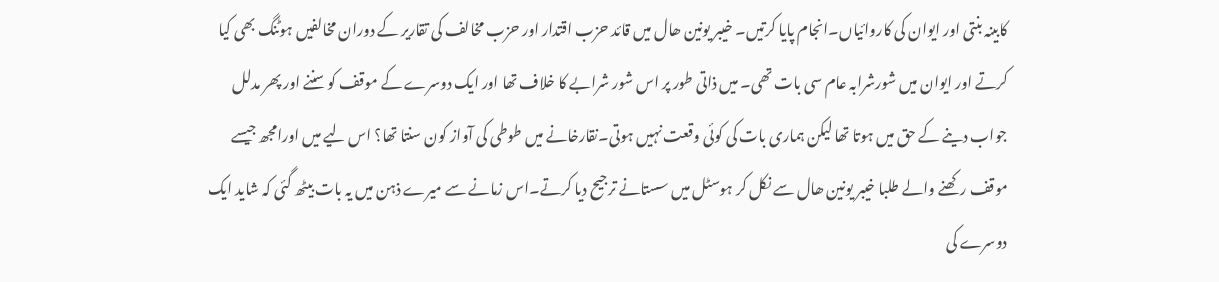کابینہ بنتی اور ایوان کی کاروائیاں۔انجام پایا کرتیں۔ خیبر یونین ھال میں قائد حزب اقتدار اور حزب مخالف کی تقاریر کے دوران مخالفیں ہوٹنگ بھی کیا کرتے اور ایوان میں شورشرابہ عام سی بات تھی۔ میں ذاتی طور پر اس شور شرابے کا خلاف تھا اور ایک دوسرے کے موقف کو سننے اور پھر مدلل جواب دینے کے حق میں ہوتا تھا لیکن ہماری بات کی کوئی وقعت نہیں ہوتی۔نقارخانے میں طوطی کی آواز کون سنتا تھا؟ اس لیے میں اورامجھ جیسے موقف رکھنے والے طلبا خیبر یونین ھال سے نکل کر ہوسٹل میں سستانے ترجیح دیا کرتے۔اس زمانے سے میرے ذہن میں یہ بات بیٹھ گئی کہ شاید ایک دوسرے کی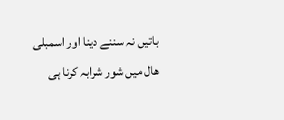باتیں نہ سننے دینا اور اسمبلی ھال میں شور شرابہ کرنا ہی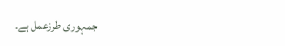جمہوری طرزعمل ہے۔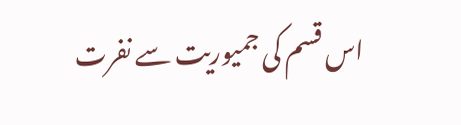اس قسم کی جمیوریت سے نفرت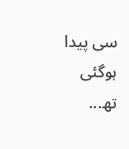سی پیدا ہوگئی تھ...